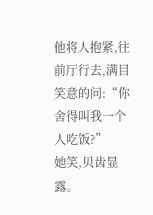他将人抱紧,往前厅行去,满目笑意的问:“你舍得叫我一个人吃饭?”
她笑,贝齿显露。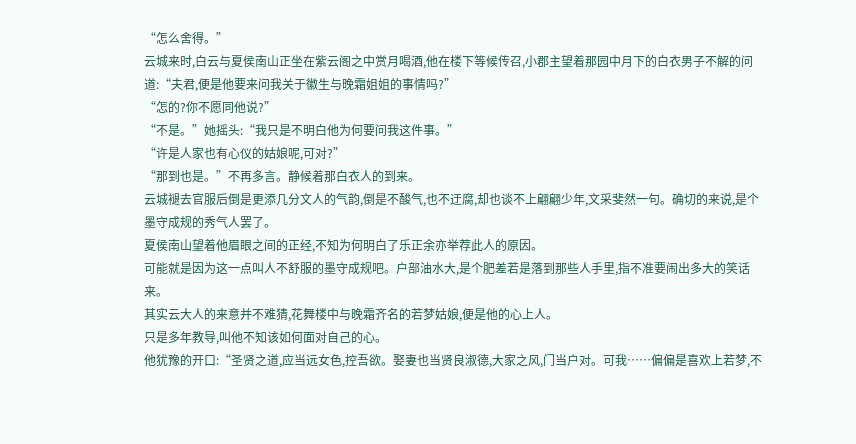“怎么舍得。”
云城来时,白云与夏侯南山正坐在紫云阁之中赏月喝酒,他在楼下等候传召,小郡主望着那园中月下的白衣男子不解的问道:“夫君,便是他要来问我关于徽生与晚霜姐姐的事情吗?”
“怎的?你不愿同他说?”
“不是。”她摇头:“我只是不明白他为何要问我这件事。”
“许是人家也有心仪的姑娘呢,可对?”
“那到也是。”不再多言。静候着那白衣人的到来。
云城褪去官服后倒是更添几分文人的气韵,倒是不酸气,也不迂腐,却也谈不上翩翩少年,文采斐然一句。确切的来说,是个墨守成规的秀气人罢了。
夏侯南山望着他眉眼之间的正经,不知为何明白了乐正余亦举荐此人的原因。
可能就是因为这一点叫人不舒服的墨守成规吧。户部油水大,是个肥差若是落到那些人手里,指不准要闹出多大的笑话来。
其实云大人的来意并不难猜,花舞楼中与晚霜齐名的若梦姑娘,便是他的心上人。
只是多年教导,叫他不知该如何面对自己的心。
他犹豫的开口:“圣贤之道,应当远女色,控吾欲。娶妻也当贤良淑德,大家之风,门当户对。可我……偏偏是喜欢上若梦,不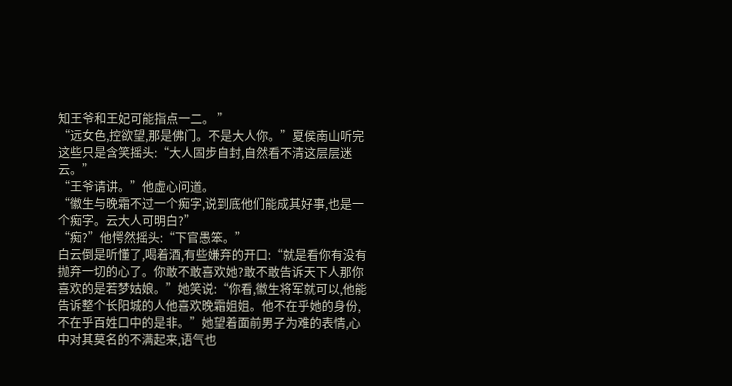知王爷和王妃可能指点一二。 ”
“远女色,控欲望,那是佛门。不是大人你。”夏侯南山听完这些只是含笑摇头:“大人固步自封,自然看不清这层层迷云。”
“王爷请讲。”他虚心问道。
“徽生与晚霜不过一个痴字,说到底他们能成其好事,也是一个痴字。云大人可明白?”
“痴?”他愕然摇头:“下官愚笨。”
白云倒是听懂了,喝着酒,有些嫌弃的开口:“就是看你有没有抛弃一切的心了。你敢不敢喜欢她?敢不敢告诉天下人那你喜欢的是若梦姑娘。”她笑说:“你看,徽生将军就可以,他能告诉整个长阳城的人他喜欢晚霜姐姐。他不在乎她的身份,不在乎百姓口中的是非。”她望着面前男子为难的表情,心中对其莫名的不满起来,语气也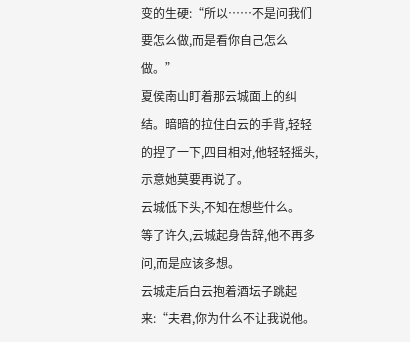变的生硬:“所以……不是问我们要怎么做,而是看你自己怎么做。”
夏侯南山盯着那云城面上的纠结。暗暗的拉住白云的手背,轻轻的捏了一下,四目相对,他轻轻摇头,示意她莫要再说了。
云城低下头,不知在想些什么。
等了许久,云城起身告辞,他不再多问,而是应该多想。
云城走后白云抱着酒坛子跳起来:“夫君,你为什么不让我说他。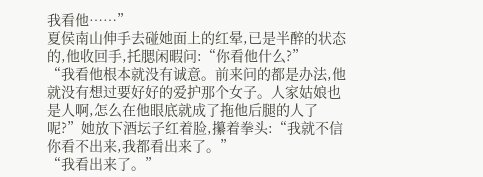我看他……”
夏侯南山伸手去碰她面上的红晕,已是半醉的状态的,他收回手,托腮闲暇问:“你看他什么?”
“我看他根本就没有诚意。前来问的都是办法,他就没有想过要好好的爱护那个女子。人家姑娘也是人啊,怎么在他眼底就成了拖他后腿的人了呢?”她放下酒坛子红着脸,攥着拳头:“我就不信你看不出来,我都看出来了。”
“我看出来了。”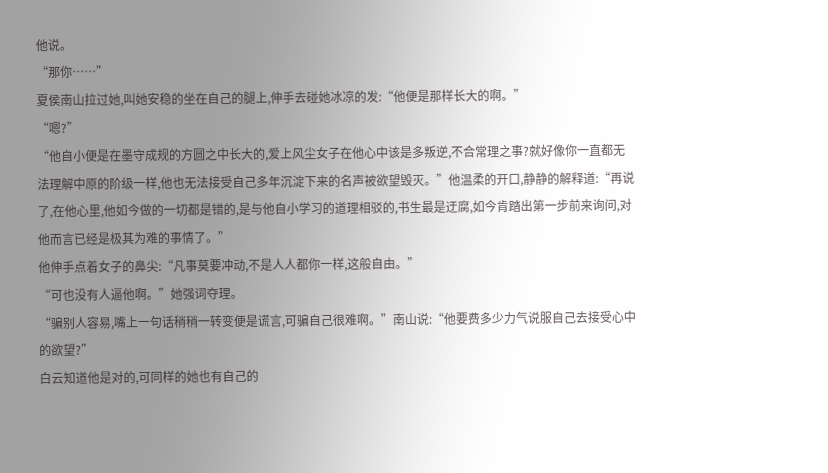他说。
“那你……”
夏侯南山拉过她,叫她安稳的坐在自己的腿上,伸手去碰她冰凉的发:“他便是那样长大的啊。”
“嗯?”
“他自小便是在墨守成规的方圆之中长大的,爱上风尘女子在他心中该是多叛逆,不合常理之事?就好像你一直都无法理解中原的阶级一样,他也无法接受自己多年沉淀下来的名声被欲望毁灭。”他温柔的开口,静静的解释道:“再说了,在他心里,他如今做的一切都是错的,是与他自小学习的道理相驳的,书生最是迂腐,如今肯踏出第一步前来询问,对他而言已经是极其为难的事情了。”
他伸手点着女子的鼻尖:“凡事莫要冲动,不是人人都你一样,这般自由。”
“可也没有人逼他啊。”她强词夺理。
“骗别人容易,嘴上一句话稍稍一转变便是谎言,可骗自己很难啊。”南山说:“他要费多少力气说服自己去接受心中的欲望?”
白云知道他是对的,可同样的她也有自己的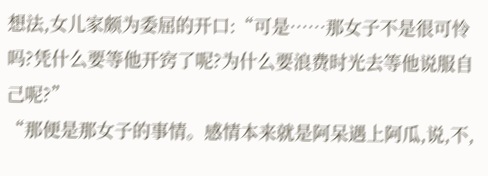想法,女儿家颇为委屈的开口:“可是……那女子不是很可怜吗?凭什么要等他开窍了呢?为什么要浪费时光去等他说服自己呢?”
“那便是那女子的事情。感情本来就是阿呆遇上阿瓜,说,不,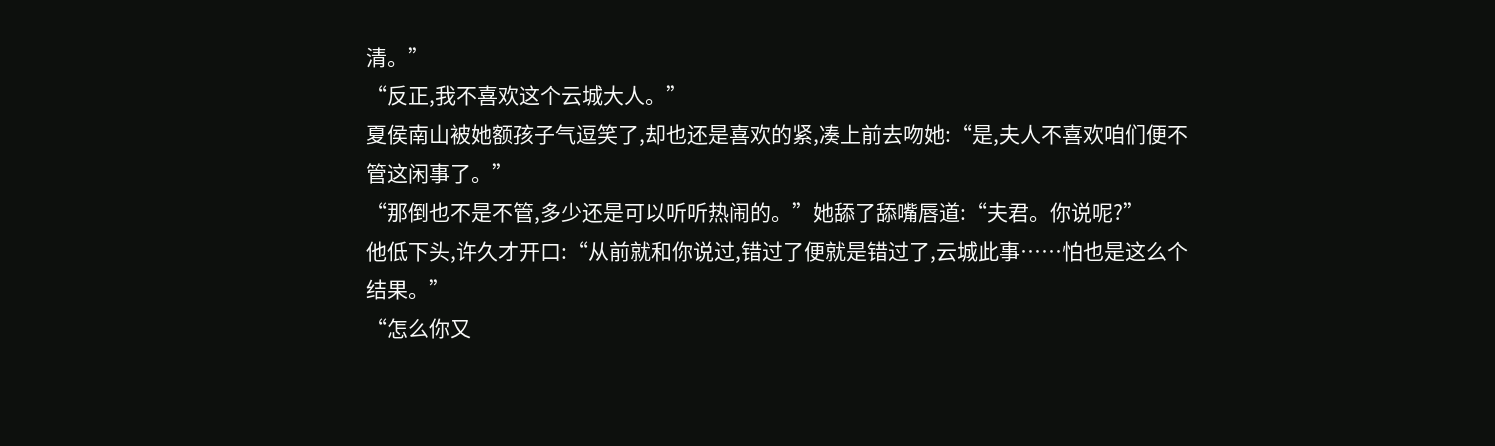清。”
“反正,我不喜欢这个云城大人。”
夏侯南山被她额孩子气逗笑了,却也还是喜欢的紧,凑上前去吻她:“是,夫人不喜欢咱们便不管这闲事了。”
“那倒也不是不管,多少还是可以听听热闹的。”她舔了舔嘴唇道:“夫君。你说呢?”
他低下头,许久才开口:“从前就和你说过,错过了便就是错过了,云城此事……怕也是这么个结果。”
“怎么你又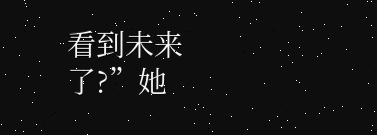看到未来了?”她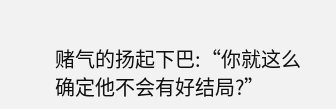赌气的扬起下巴:“你就这么确定他不会有好结局?”